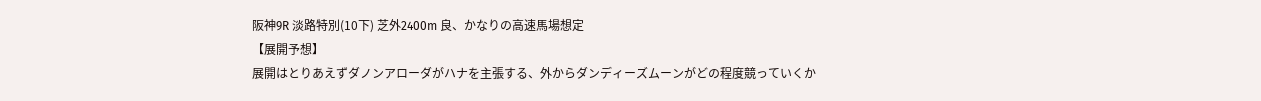阪神9R 淡路特別(10下) 芝外2400m 良、かなりの高速馬場想定
【展開予想】
展開はとりあえずダノンアローダがハナを主張する、外からダンディーズムーンがどの程度競っていくか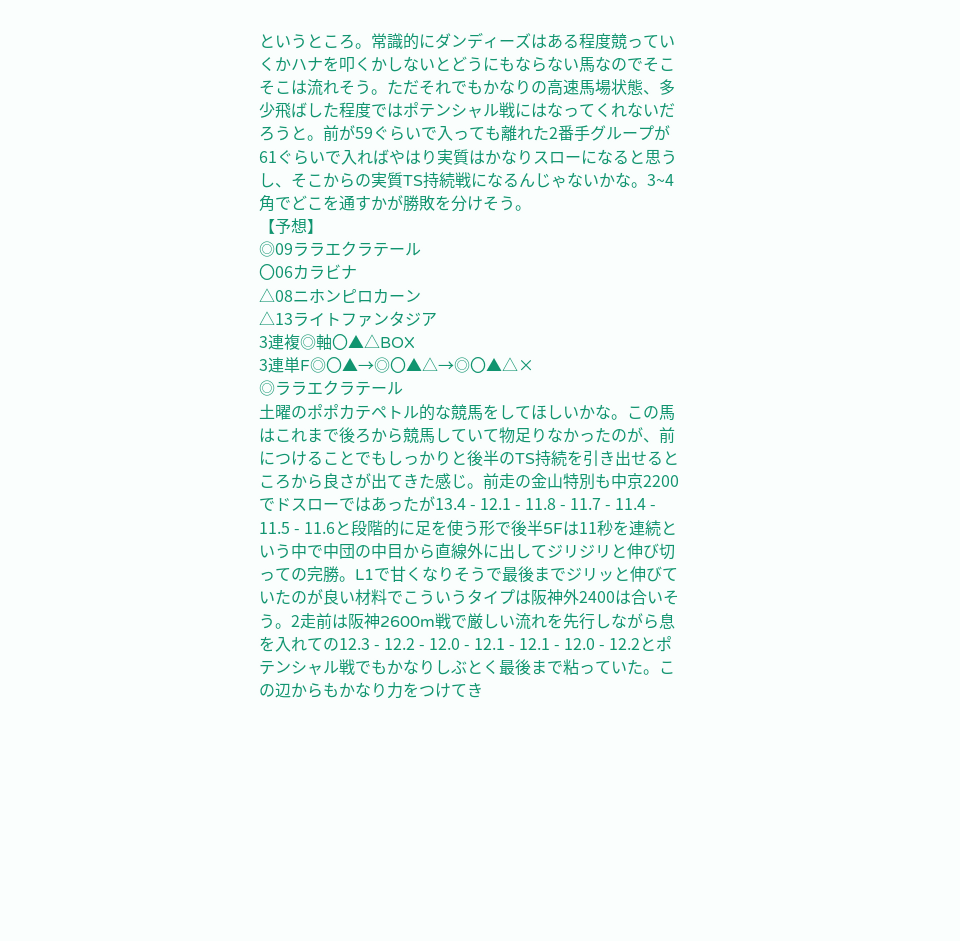というところ。常識的にダンディーズはある程度競っていくかハナを叩くかしないとどうにもならない馬なのでそこそこは流れそう。ただそれでもかなりの高速馬場状態、多少飛ばした程度ではポテンシャル戦にはなってくれないだろうと。前が59ぐらいで入っても離れた2番手グループが61ぐらいで入ればやはり実質はかなりスローになると思うし、そこからの実質TS持続戦になるんじゃないかな。3~4角でどこを通すかが勝敗を分けそう。
【予想】
◎09ララエクラテール
〇06カラビナ
△08ニホンピロカーン
△13ライトファンタジア
3連複◎軸〇▲△BOX
3連単F◎〇▲→◎〇▲△→◎〇▲△×
◎ララエクラテール
土曜のポポカテペトル的な競馬をしてほしいかな。この馬はこれまで後ろから競馬していて物足りなかったのが、前につけることでもしっかりと後半のTS持続を引き出せるところから良さが出てきた感じ。前走の金山特別も中京2200でドスローではあったが13.4 - 12.1 - 11.8 - 11.7 - 11.4 - 11.5 - 11.6と段階的に足を使う形で後半5Fは11秒を連続という中で中団の中目から直線外に出してジリジリと伸び切っての完勝。L1で甘くなりそうで最後までジリッと伸びていたのが良い材料でこういうタイプは阪神外2400は合いそう。2走前は阪神2600m戦で厳しい流れを先行しながら息を入れての12.3 - 12.2 - 12.0 - 12.1 - 12.1 - 12.0 - 12.2とポテンシャル戦でもかなりしぶとく最後まで粘っていた。この辺からもかなり力をつけてき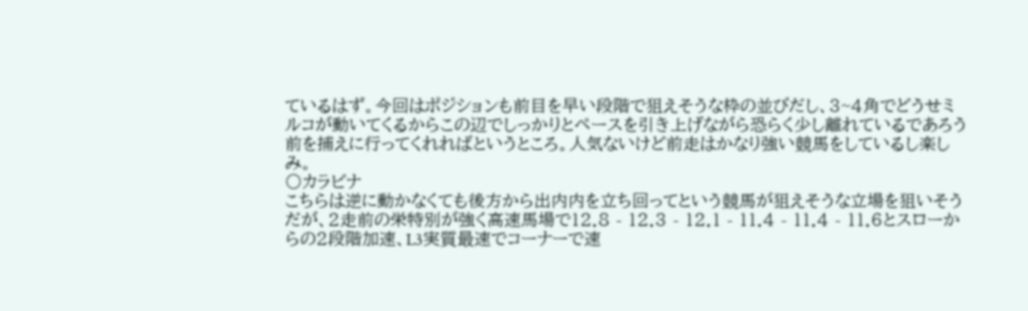ているはず。今回はポジションも前目を早い段階で狙えそうな枠の並びだし、3~4角でどうせミルコが動いてくるからこの辺でしっかりとペースを引き上げながら恐らく少し離れているであろう前を捕えに行ってくれればというところ。人気ないけど前走はかなり強い競馬をしているし楽しみ。
〇カラビナ
こちらは逆に動かなくても後方から出内内を立ち回ってという競馬が狙えそうな立場を狙いそうだが、2走前の栄特別が強く高速馬場で12.8 - 12.3 - 12.1 - 11.4 - 11.4 - 11.6とスローからの2段階加速、L3実質最速でコーナーで速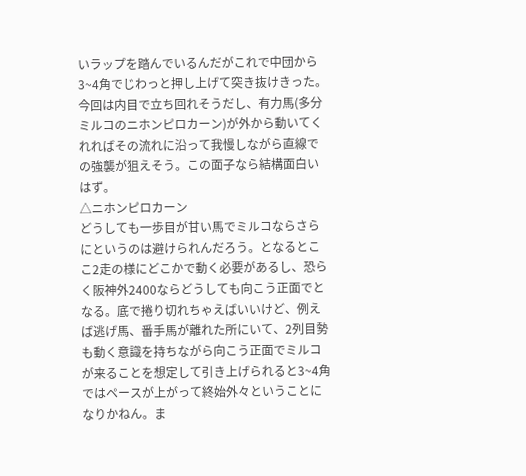いラップを踏んでいるんだがこれで中団から3~4角でじわっと押し上げて突き抜けきった。今回は内目で立ち回れそうだし、有力馬(多分ミルコのニホンピロカーン)が外から動いてくれればその流れに沿って我慢しながら直線での強襲が狙えそう。この面子なら結構面白いはず。
△ニホンピロカーン
どうしても一歩目が甘い馬でミルコならさらにというのは避けられんだろう。となるとここ2走の様にどこかで動く必要があるし、恐らく阪神外2400ならどうしても向こう正面でとなる。底で捲り切れちゃえばいいけど、例えば逃げ馬、番手馬が離れた所にいて、2列目勢も動く意識を持ちながら向こう正面でミルコが来ることを想定して引き上げられると3~4角ではペースが上がって終始外々ということになりかねん。ま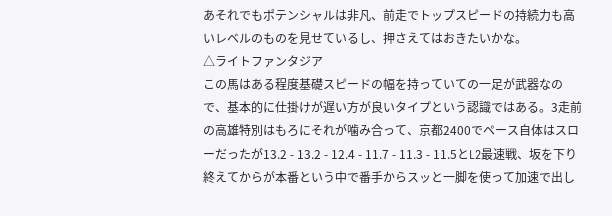あそれでもポテンシャルは非凡、前走でトップスピードの持続力も高いレベルのものを見せているし、押さえてはおきたいかな。
△ライトファンタジア
この馬はある程度基礎スピードの幅を持っていての一足が武器なので、基本的に仕掛けが遅い方が良いタイプという認識ではある。3走前の高雄特別はもろにそれが噛み合って、京都2400でペース自体はスローだったが13.2 - 13.2 - 12.4 - 11.7 - 11.3 - 11.5とL2最速戦、坂を下り終えてからが本番という中で番手からスッと一脚を使って加速で出し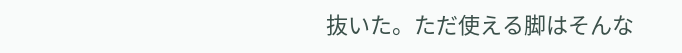抜いた。ただ使える脚はそんな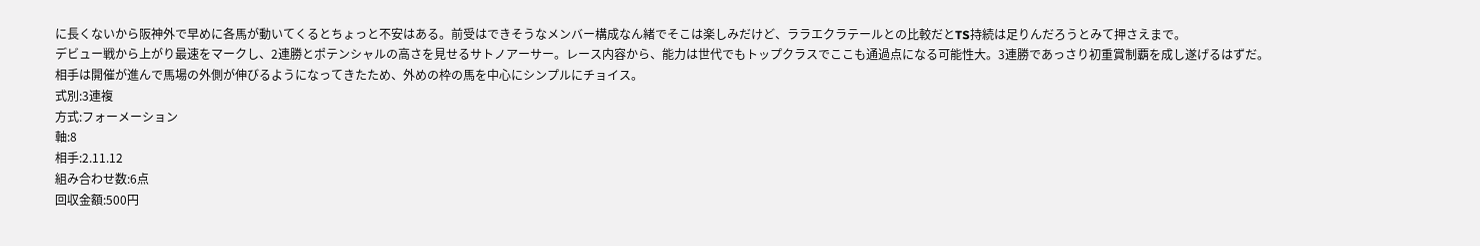に長くないから阪神外で早めに各馬が動いてくるとちょっと不安はある。前受はできそうなメンバー構成なん緒でそこは楽しみだけど、ララエクラテールとの比較だとTS持続は足りんだろうとみて押さえまで。
デビュー戦から上がり最速をマークし、2連勝とポテンシャルの高さを見せるサトノアーサー。レース内容から、能力は世代でもトップクラスでここも通過点になる可能性大。3連勝であっさり初重賞制覇を成し遂げるはずだ。
相手は開催が進んで馬場の外側が伸びるようになってきたため、外めの枠の馬を中心にシンプルにチョイス。
式別:3連複
方式:フォーメーション
軸:8
相手:2.11.12
組み合わせ数:6点
回収金額:500円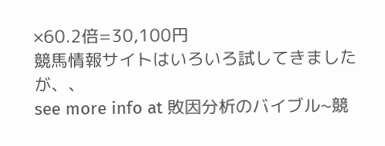×60.2倍=30,100円
競馬情報サイトはいろいろ試してきましたが、、
see more info at 敗因分析のバイブル~競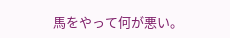馬をやって何が悪い。